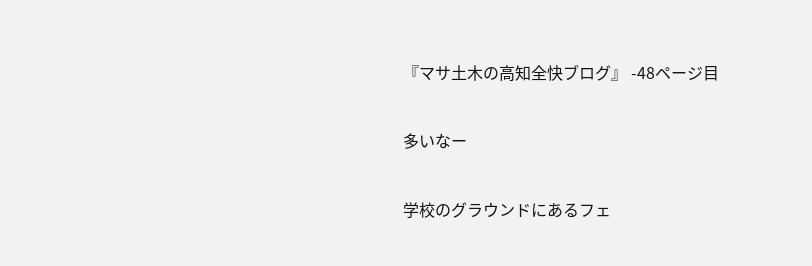『マサ土木の高知全快ブログ』 -48ページ目

多いなー

学校のグラウンドにあるフェ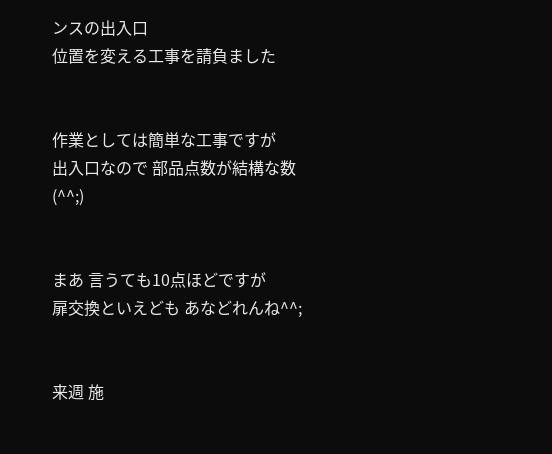ンスの出入口
位置を変える工事を請負ました


作業としては簡単な工事ですが
出入口なので 部品点数が結構な数(^^;)


まあ 言うても10点ほどですが
扉交換といえども あなどれんね^^;


来週 施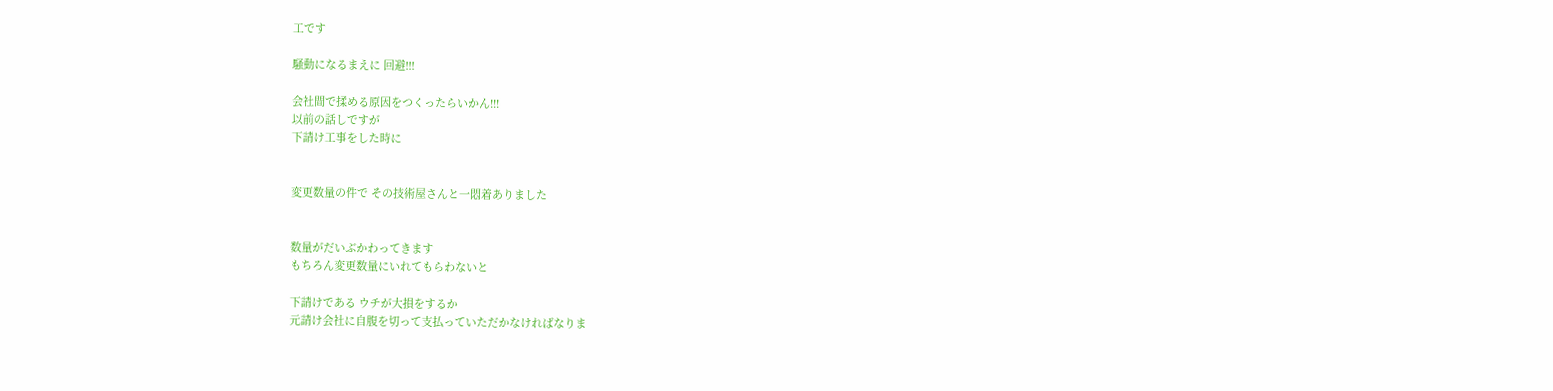工です

騒動になるまえに 回避!!!

会社間で揉める原因をつくったらいかん!!!
以前の話しですが
下請け工事をした時に


変更数量の件で その技術屋さんと一悶着ありました


数量がだいぶかわってきます
もちろん変更数量にいれてもらわないと

下請けである ウチが大損をするか
元請け会社に自腹を切って支払っていただかなければなりま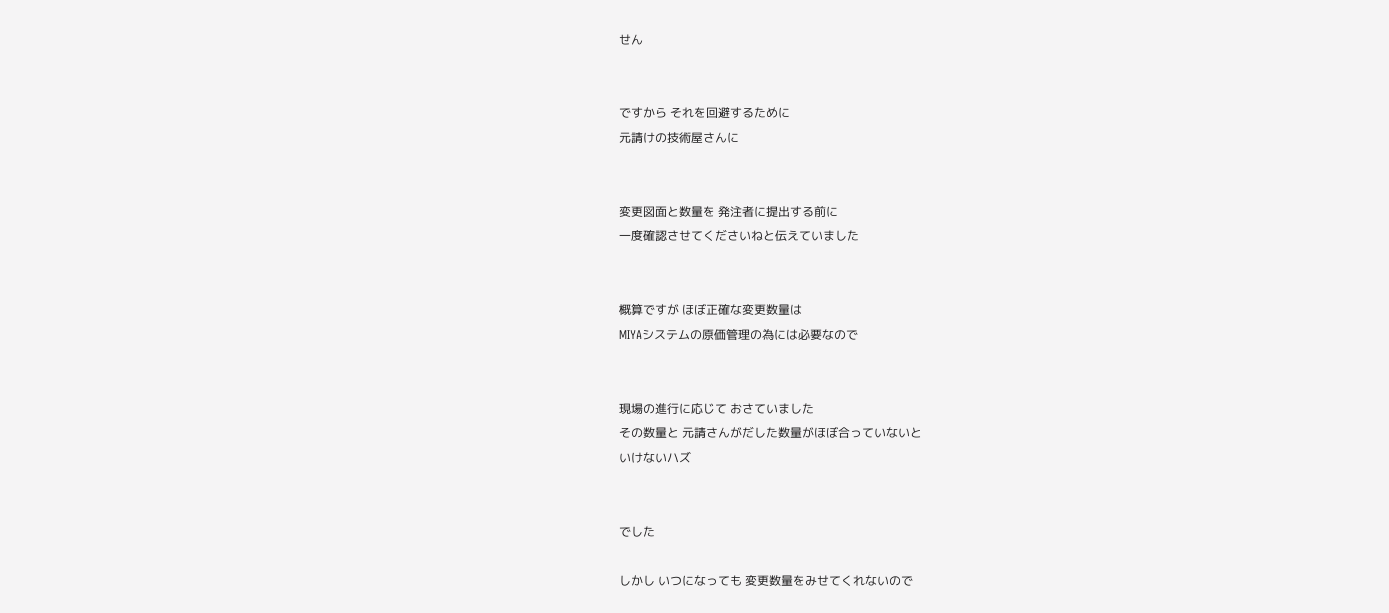せん


ですから それを回避するために
元請けの技術屋さんに


変更図面と数量を 発注者に提出する前に
一度確認させてくださいねと伝えていました


概算ですが ほぼ正確な変更数量は
MIYAシステムの原価管理の為には必要なので


現場の進行に応じて おさていました
その数量と 元請さんがだした数量がほぼ合っていないと
いけないハズ


でした

しかし いつになっても 変更数量をみせてくれないので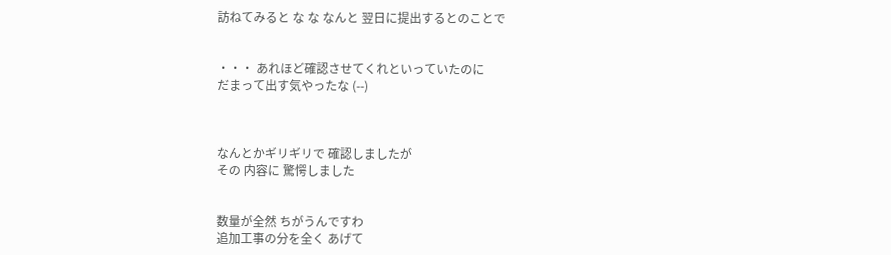訪ねてみると な な なんと 翌日に提出するとのことで


・・・ あれほど確認させてくれといっていたのに
だまって出す気やったな (--)



なんとかギリギリで 確認しましたが
その 内容に 驚愕しました


数量が全然 ちがうんですわ
追加工事の分を全く あげて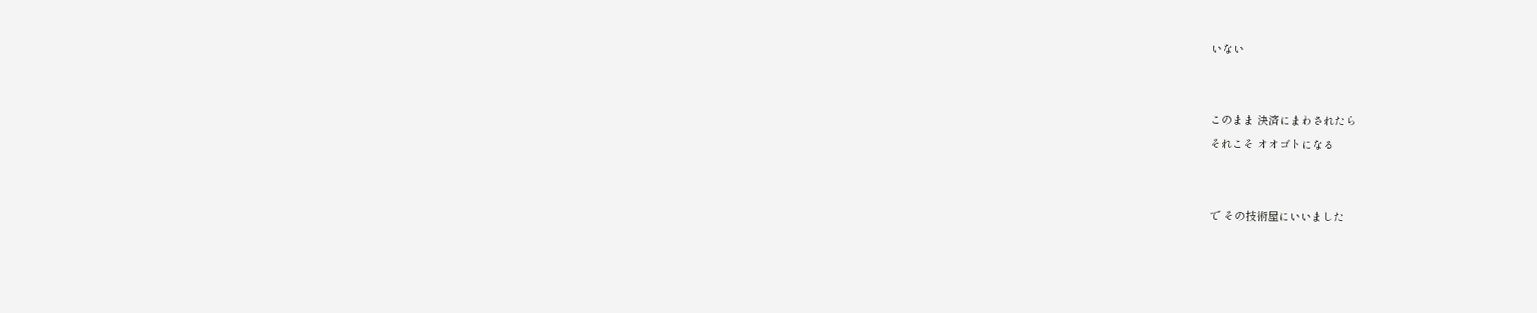いない


このまま 決済にまわされたら
それこそ オオゴトになる


で その技術屋にいいました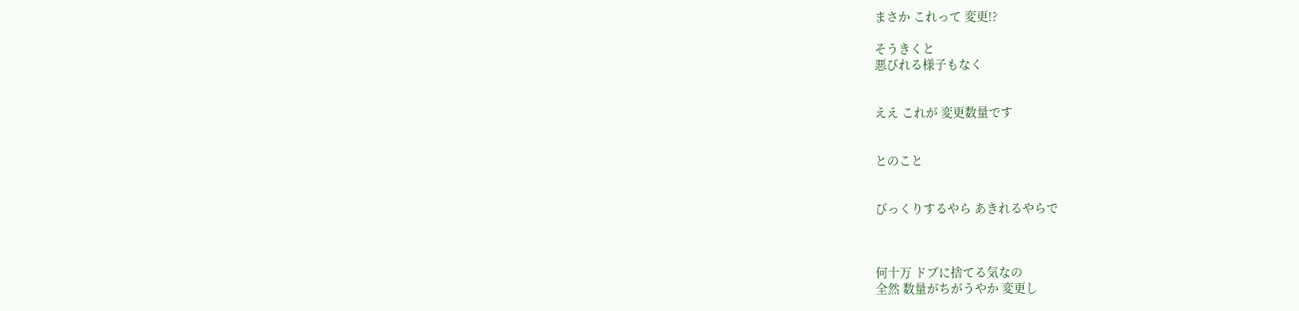まさか これって 変更!?

そうきくと
悪びれる様子もなく


ええ これが 変更数量です


とのこと


びっくりするやら あきれるやらで



何十万 ドブに捨てる気なの
全然 数量がちがうやか 変更し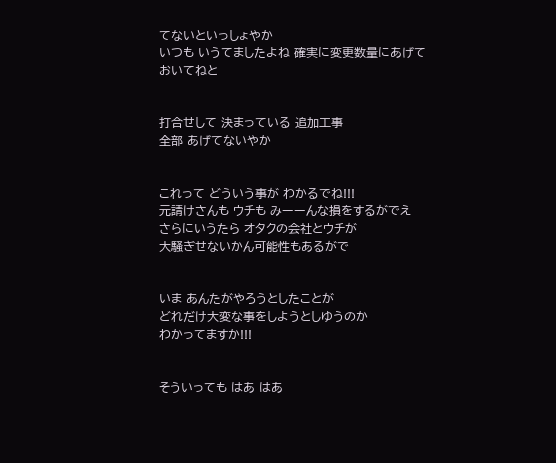てないといっしょやか
いつも いうてましたよね 確実に変更数量にあげておいてねと


打合せして 決まっている 追加工事
全部 あげてないやか


これって どういう事が わかるでね!!!
元請けさんも ウチも みーーんな損をするがでえ
さらにいうたら オタクの会社とウチが
大騒ぎせないかん可能性もあるがで


いま あんたがやろうとしたことが
どれだけ大変な事をしようとしゆうのか
わかってますか!!!


そういっても はあ はあ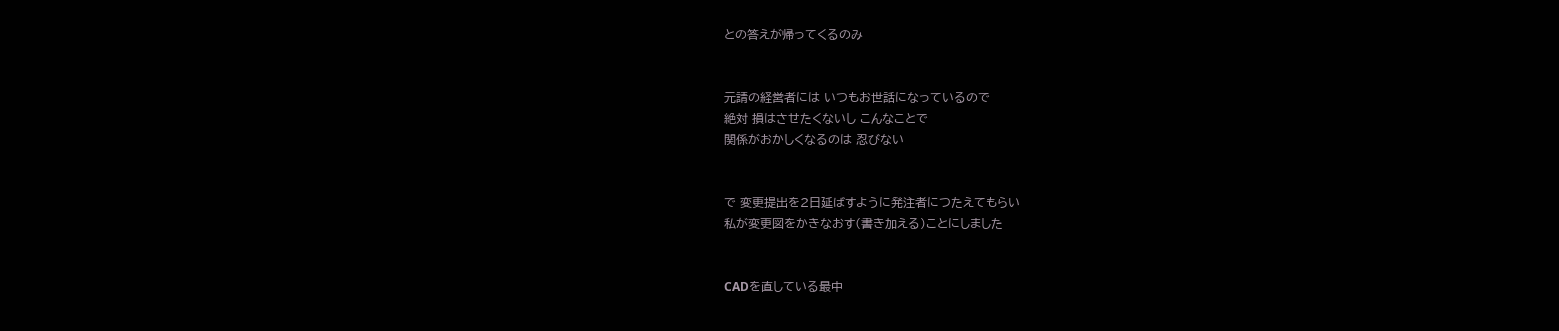との答えが帰ってくるのみ


元請の経営者には いつもお世話になっているので
絶対 損はさせたくないし こんなことで
関係がおかしくなるのは 忍びない


で 変更提出を2日延ばすように発注者につたえてもらい
私が変更図をかきなおす(書き加える)ことにしました


CADを直している最中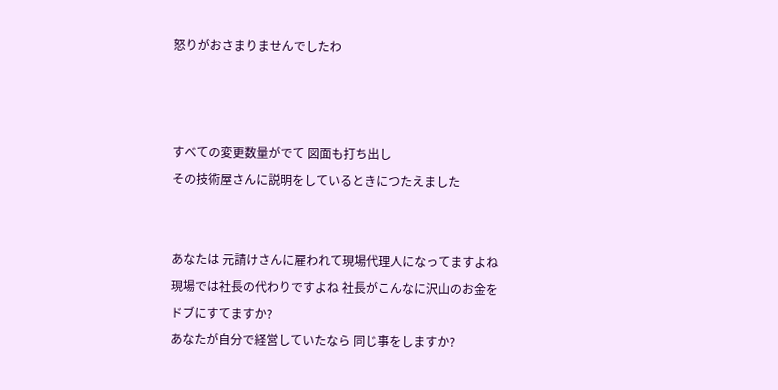怒りがおさまりませんでしたわ



すべての変更数量がでて 図面も打ち出し
その技術屋さんに説明をしているときにつたえました


あなたは 元請けさんに雇われて現場代理人になってますよね
現場では社長の代わりですよね 社長がこんなに沢山のお金をドブにすてますか?
あなたが自分で経営していたなら 同じ事をしますか?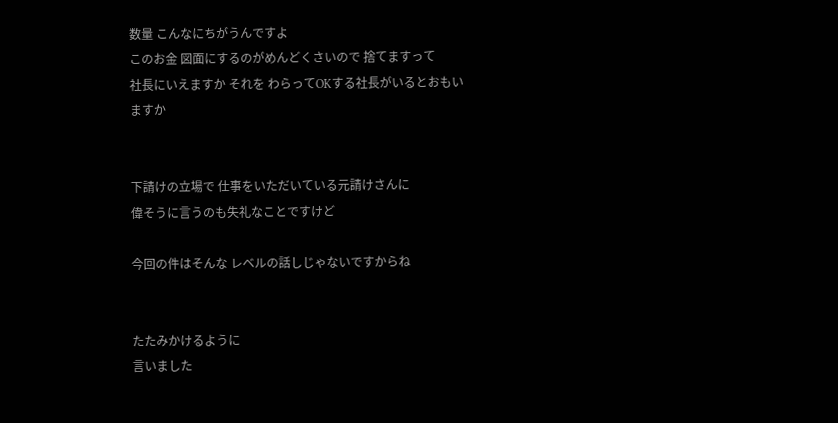数量 こんなにちがうんですよ
このお金 図面にするのがめんどくさいので 捨てますって
社長にいえますか それを わらってOKする社長がいるとおもいますか


下請けの立場で 仕事をいただいている元請けさんに
偉そうに言うのも失礼なことですけど

今回の件はそんな レベルの話しじゃないですからね


たたみかけるように
言いました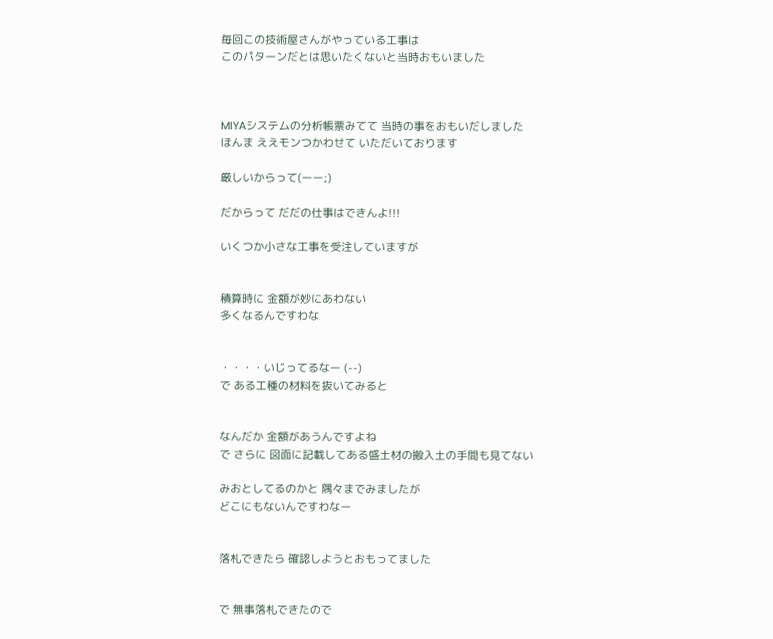毎回この技術屋さんがやっている工事は
このパターンだとは思いたくないと当時おもいました



MIYAシステムの分析帳票みてて 当時の事をおもいだしました
ほんま ええモンつかわせて いただいております

厳しいからって(ーー;)

だからって だだの仕事はできんよ!!!

いくつか小さな工事を受注していますが


積算時に 金額が妙にあわない
多くなるんですわな


・・・・いじってるなー (--)
で ある工種の材料を抜いてみると


なんだか 金額があうんですよね
で さらに 図面に記載してある盛土材の搬入土の手間も見てない

みおとしてるのかと 隅々までみましたが
どこにもないんですわなー


落札できたら 確認しようとおもってました


で 無事落札できたので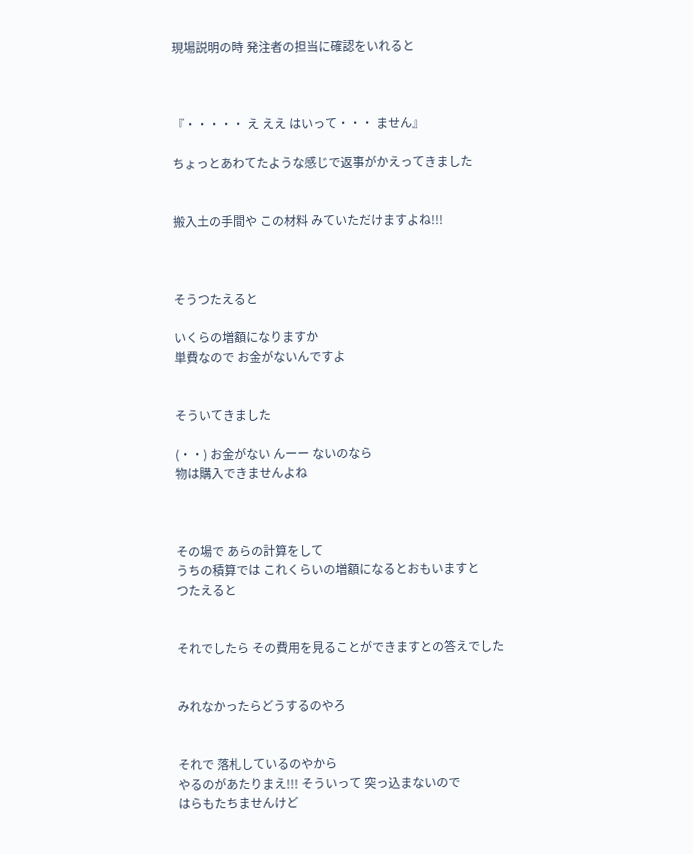現場説明の時 発注者の担当に確認をいれると



『・・・・・ え ええ はいって・・・ ません』

ちょっとあわてたような感じで返事がかえってきました


搬入土の手間や この材料 みていただけますよね!!!



そうつたえると

いくらの増額になりますか
単費なので お金がないんですよ


そういてきました

(・・) お金がない んーー ないのなら
物は購入できませんよね



その場で あらの計算をして
うちの積算では これくらいの増額になるとおもいますと
つたえると


それでしたら その費用を見ることができますとの答えでした


みれなかったらどうするのやろ


それで 落札しているのやから
やるのがあたりまえ!!! そういって 突っ込まないので
はらもたちませんけど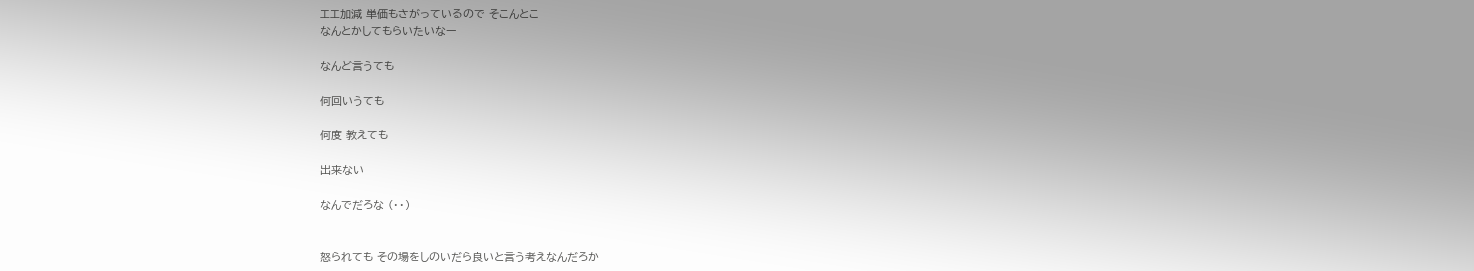エエ加減 単価もさがっているので そこんとこ
なんとかしてもらいたいなー

なんど言うても

何回いうても

何度 教えても

出来ない

なんでだろな (・・)


怒られても その場をしのいだら良いと言う考えなんだろか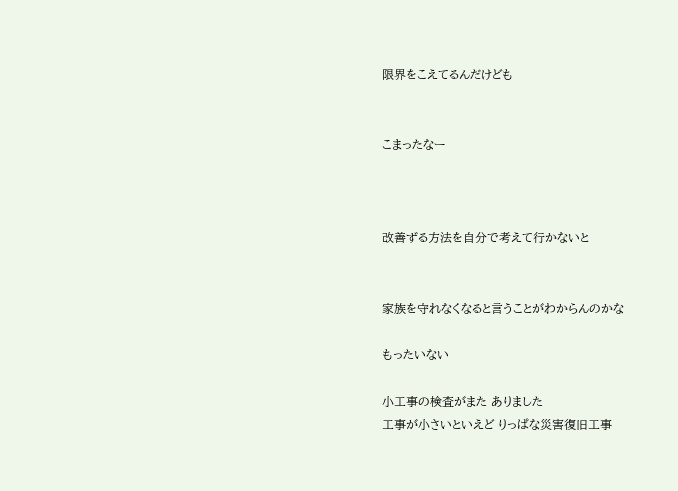限界をこえてるんだけども


こまったなー



改善ずる方法を自分で考えて行かないと


家族を守れなくなると言うことがわからんのかな

もったいない

小工事の検査がまた ありました
工事が小さいといえど りっぱな災害復旧工事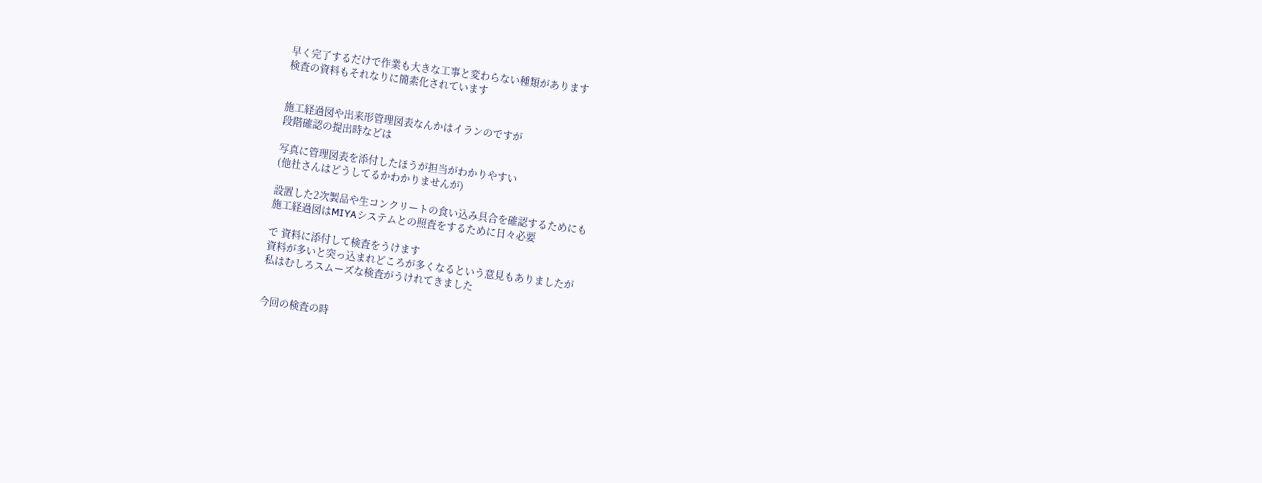早く完了するだけで作業も大きな工事と変わらない種類があります
検査の資料もそれなりに簡素化されています


施工経過図や出来形管理図表なんかはイランのですが
段階確認の提出時などは

写真に管理図表を添付したほうが担当がわかりやすい
(他社さんはどうしてるかわかりませんが)

設置した2次製品や生コンクリートの食い込み具合を確認するためにも
施工経過図はMIYAシステムとの照査をするために日々必要

で 資料に添付して検査をうけます
資料が多いと突っ込まれどころが多くなるという意見もありましたが
私はむしろスムーズな検査がうけれてきました


今回の検査の時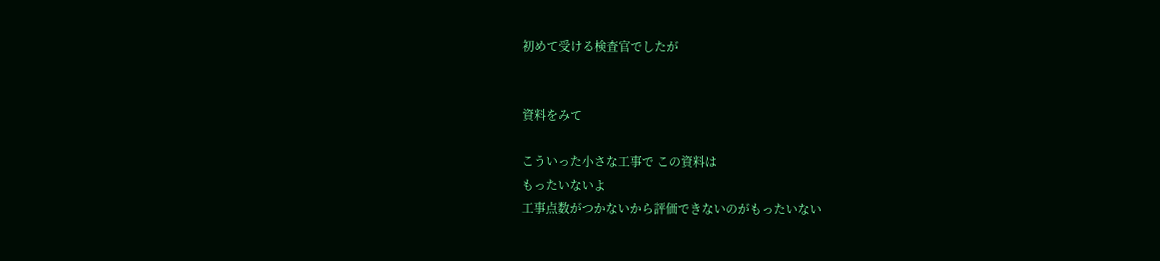初めて受ける検査官でしたが


資料をみて

こういった小さな工事で この資料は
もったいないよ
工事点数がつかないから評価できないのがもったいない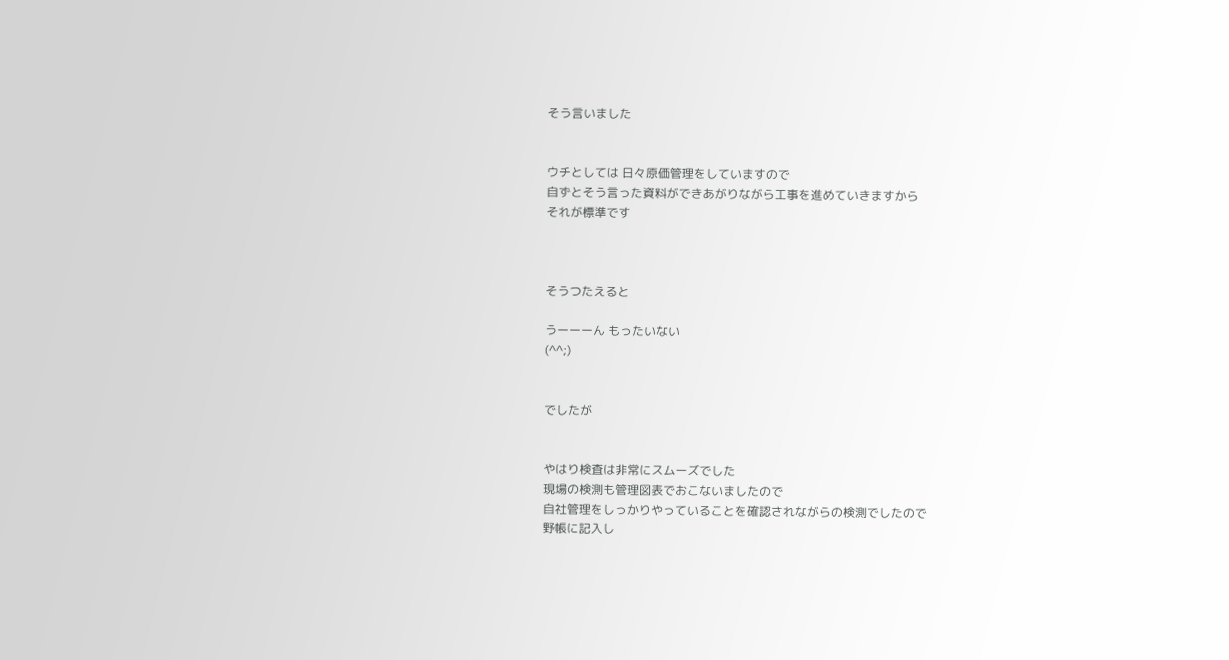そう言いました


ウチとしては 日々原価管理をしていますので
自ずとそう言った資料ができあがりながら工事を進めていきますから
それが標準です



そうつたえると

うーーーん もったいない
(^^;)


でしたが


やはり検査は非常にスムーズでした
現場の検測も管理図表でおこないましたので
自社管理をしっかりやっていることを確認されながらの検測でしたので
野帳に記入し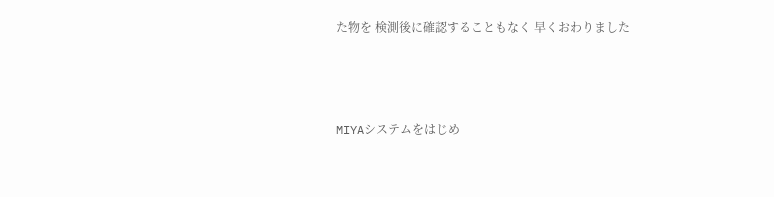た物を 検測後に確認することもなく 早くおわりました



MIYAシステムをはじめ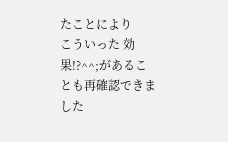たことにより
こういった 効果!?^^;があることも再確認できました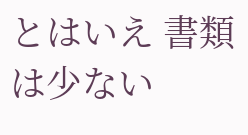とはいえ 書類は少ない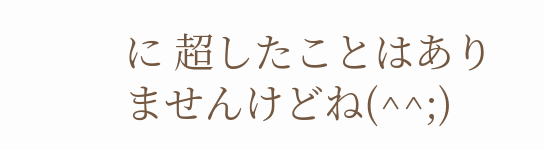に 超したことはありませんけどね(^^;)